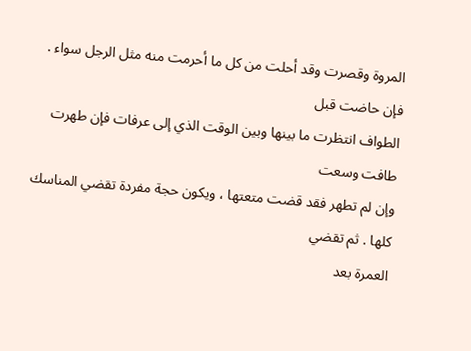المروة وقصرت وقد أحلت من كل ما أحرمت منه مثل الرجل سواء . فإن حاضت قبل
الطواف انتظرت ما بينها وبين الوقت الذي إلى عرفات فإن طهرت طافت وسعت
وإن لم تطهر فقد قضت متعتها ، ويكون حجة مفردة تقضي المناسك كلها . ثم تقضي
العمرة بعد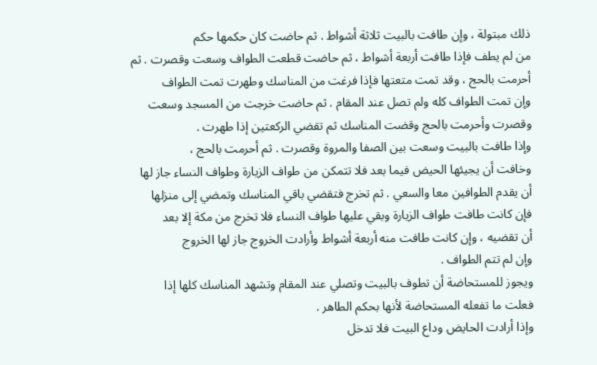ذلك مبتولة ، وإن طافت بالبيت ثلاثة أشواط . ثم حاضت كان حكمها حكم
من لم يطف فإذا طافت أربعة أشواط ، ثم حاضت قطعت الطواف وسعت وقصرت . ثم
أحرمت بالحج ، وقد تمت متعتها فإذا فرغت من المناسك وطهرت تمت الطواف
وإن تمت الطواف كله ولم تصل عند المقام . ثم حاضت خرجت من المسجد وسعت
وقصرت وأحرمت بالحج وقضت المناسك ثم تقضي الركعتين إذا طهرت .
وإذا طافت بالبيت وسعت بين الصفا والمروة وقصرت . ثم أحرمت بالحج ،
وخافت أن يجيئها الحيض فيما بعد فلا تتمكن من طواف الزيارة وطواف النساء جاز لها
أن يقدم الطوافين معا والسعي . ثم تخرج فتقضي باقي المناسك وتمضي إلى منزلها
فإن كانت طافت طواف الزيارة وبقي عليها طواف النساء فلا تخرج من مكة إلا بعد
أن تقضيه ، وإن كانت طافت منه أربعة أشواط وأرادت الخروج جاز لها الخروج
وإن لم تتم الطواف .
ويجوز للمستحاضة أن تطوف بالبيت وتصلي عند المقام وتشهد المناسك كلها إذا
فعلت ما تفعله المستحاضة لأنها بحكم الطاهر .
وإذا أرادت الحايض وداع البيت فلا تدخل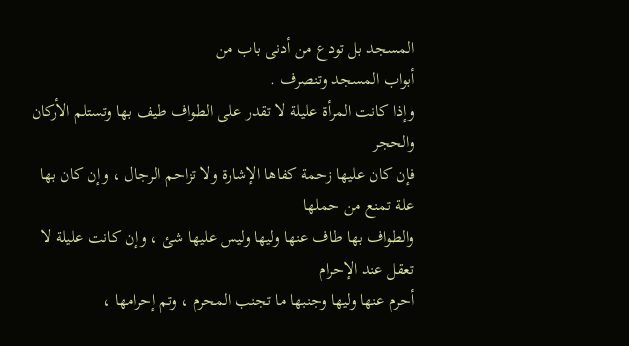المسجد بل تودع من أدنى باب من
أبواب المسجد وتنصرف .
وإذا كانت المرأة عليلة لا تقدر على الطواف طيف بها وتستلم الأركان والحجر
فإن كان عليها زحمة كفاها الإشارة ولا تزاحم الرجال ، وإن كان بها علة تمنع من حملها
والطواف بها طاف عنها وليها وليس عليها شئ ، وإن كانت عليلة لا تعقل عند الإحرام
أحرم عنها وليها وجنبها ما تجنب المحرم ، وتم إحرامها ،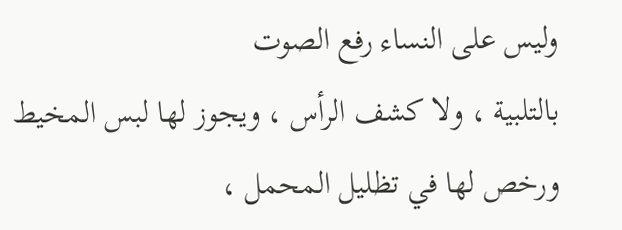وليس على النساء رفع الصوت
بالتلبية ، ولا كشف الرأس ، ويجوز لها لبس المخيط ورخص لها في تظليل المحمل ،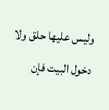وليس عليها حلق ولا دخول البيت فإن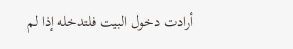أرادت دخول البيت فلتدخله إذا لم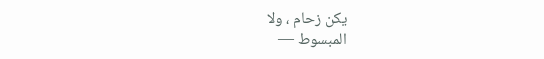يكن زحام ، ولا
المبسوط —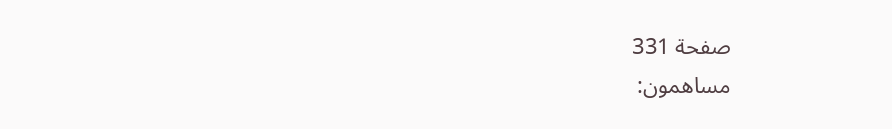صفحة 331
مساهمون: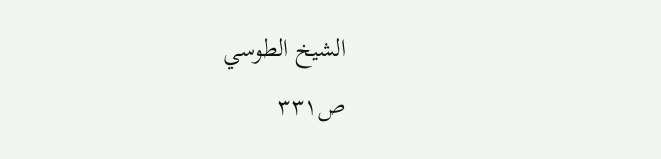الشيخ الطوسي
ص٣٣١